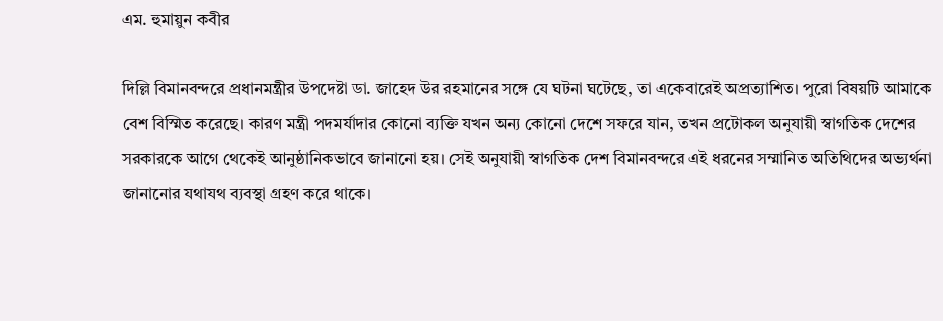এম. হুমায়ুন কবীর

দিল্লি বিমানবন্দরে প্রধানমন্ত্রীর উপদেষ্টা ডা. জাহেদ উর রহমানের সঙ্গে যে ঘটনা ঘটেছে, তা একেবারেই অপ্রত্যাশিত। পুরো বিষয়টি আমাকে বেশ বিস্মিত করেছে। কারণ মন্ত্রী পদমর্যাদার কোনো ব্যক্তি যখন অন্য কোনো দেশে সফরে যান, তখন প্রটোকল অনুযায়ী স্বাগতিক দেশের সরকারকে আগে থেকেই আনুষ্ঠানিকভাবে জানানো হয়। সেই অনুযায়ী স্বাগতিক দেশ বিমানবন্দরে এই ধরনের সম্মানিত অতিথিদের অভ্যর্থনা জানানোর যথাযথ ব্যবস্থা গ্রহণ করে থাকে।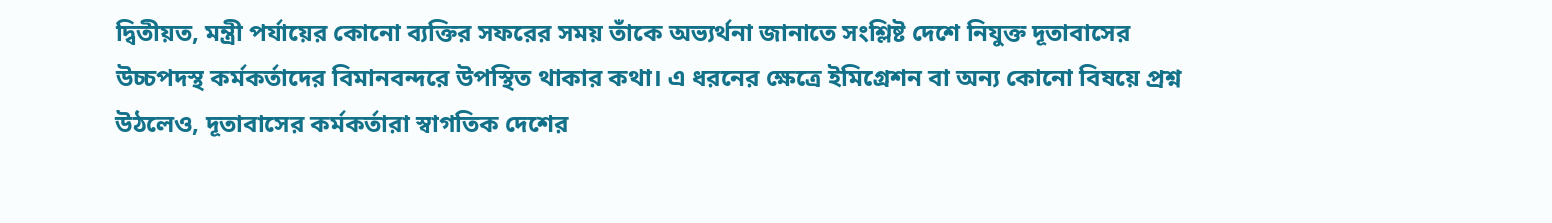দ্বিতীয়ত, মন্ত্রী পর্যায়ের কোনো ব্যক্তির সফরের সময় তাঁকে অভ্যর্থনা জানাতে সংশ্লিষ্ট দেশে নিযুক্ত দূতাবাসের উচ্চপদস্থ কর্মকর্তাদের বিমানবন্দরে উপস্থিত থাকার কথা। এ ধরনের ক্ষেত্রে ইমিগ্রেশন বা অন্য কোনো বিষয়ে প্রশ্ন উঠলেও, দূতাবাসের কর্মকর্তারা স্বাগতিক দেশের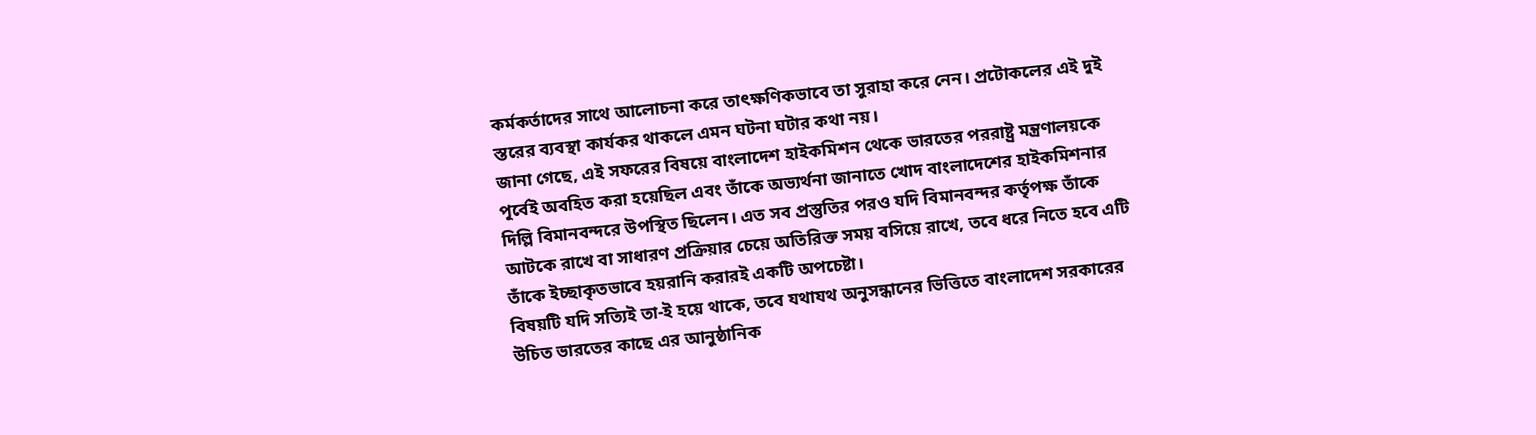কর্মকর্তাদের সাথে আলোচনা করে তাৎক্ষণিকভাবে তা সুরাহা করে নেন। প্রটোকলের এই দুই স্তরের ব্যবস্থা কার্যকর থাকলে এমন ঘটনা ঘটার কথা নয়।
জানা গেছে, এই সফরের বিষয়ে বাংলাদেশ হাইকমিশন থেকে ভারতের পররাষ্ট্র মন্ত্রণালয়কে পূর্বেই অবহিত করা হয়েছিল এবং তাঁকে অভ্যর্থনা জানাতে খোদ বাংলাদেশের হাইকমিশনার দিল্লি বিমানবন্দরে উপস্থিত ছিলেন। এত সব প্রস্তুতির পরও যদি বিমানবন্দর কর্তৃপক্ষ তাঁকে আটকে রাখে বা সাধারণ প্রক্রিয়ার চেয়ে অতিরিক্ত সময় বসিয়ে রাখে, তবে ধরে নিতে হবে এটি তাঁকে ইচ্ছাকৃতভাবে হয়রানি করারই একটি অপচেষ্টা।
বিষয়টি যদি সত্যিই তা-ই হয়ে থাকে, তবে যথাযথ অনুসন্ধানের ভিত্তিতে বাংলাদেশ সরকারের উচিত ভারতের কাছে এর আনুষ্ঠানিক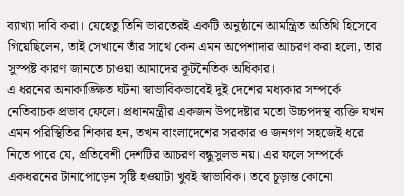ব্যাখ্যা দাবি করা। যেহেতু তিনি ভারতেরই একটি অনুষ্ঠানে আমন্ত্রিত অতিথি হিসেবে গিয়েছিলেন, তাই সেখানে তাঁর সাথে কেন এমন অপেশাদার আচরণ করা হলো, তার সুস্পষ্ট কারণ জানতে চাওয়া আমাদের কূটনৈতিক অধিকার।
এ ধরনের অনাকাঙ্ক্ষিত ঘটনা স্বাভাবিকভাবেই দুই দেশের মধ্যকার সম্পর্কে নেতিবাচক প্রভাব ফেলে। প্রধানমন্ত্রীর একজন উপদেষ্টার মতো উচ্চপদস্থ ব্যক্তি যখন এমন পরিস্থিতির শিকার হন, তখন বাংলাদেশের সরকার ও জনগণ সহজেই ধরে নিতে পারে যে, প্রতিবেশী দেশটির আচরণ বন্ধুসুলভ নয়। এর ফলে সম্পর্কে একধরনের টানাপোড়েন সৃষ্টি হওয়াটা খুবই স্বাভাবিক। তবে চূড়ান্ত কোনো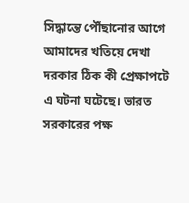সিদ্ধান্তে পৌঁছানোর আগে আমাদের খতিয়ে দেখা দরকার ঠিক কী প্রেক্ষাপটে এ ঘটনা ঘটেছে। ভারত সরকারের পক্ষ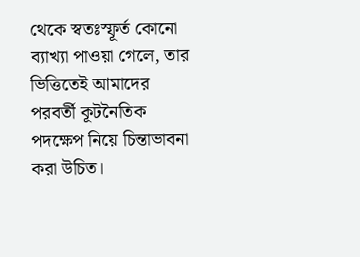থেকে স্বতঃস্ফূর্ত কোনো ব্যাখ্যা পাওয়া গেলে, তার ভিত্তিতেই আমাদের পরবর্তী কূটনৈতিক পদক্ষেপ নিয়ে চিন্তাভাবনা করা উচিত।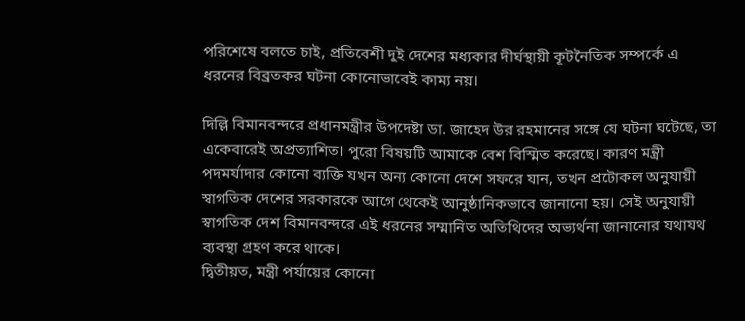পরিশেষে বলতে চাই, প্রতিবেশী দুই দেশের মধ্যকার দীর্ঘস্থায়ী কূটনৈতিক সম্পর্কে এ ধরনের বিব্রতকর ঘটনা কোনোভাবেই কাম্য নয়।

দিল্লি বিমানবন্দরে প্রধানমন্ত্রীর উপদেষ্টা ডা. জাহেদ উর রহমানের সঙ্গে যে ঘটনা ঘটেছে, তা একেবারেই অপ্রত্যাশিত। পুরো বিষয়টি আমাকে বেশ বিস্মিত করেছে। কারণ মন্ত্রী পদমর্যাদার কোনো ব্যক্তি যখন অন্য কোনো দেশে সফরে যান, তখন প্রটোকল অনুযায়ী স্বাগতিক দেশের সরকারকে আগে থেকেই আনুষ্ঠানিকভাবে জানানো হয়। সেই অনুযায়ী স্বাগতিক দেশ বিমানবন্দরে এই ধরনের সম্মানিত অতিথিদের অভ্যর্থনা জানানোর যথাযথ ব্যবস্থা গ্রহণ করে থাকে।
দ্বিতীয়ত, মন্ত্রী পর্যায়ের কোনো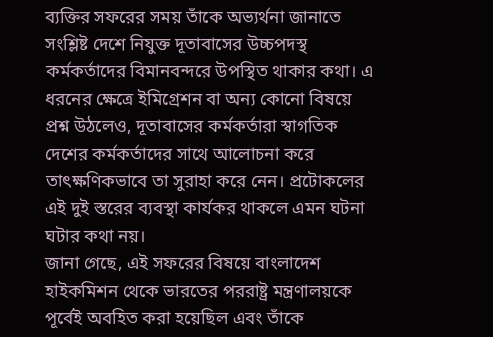ব্যক্তির সফরের সময় তাঁকে অভ্যর্থনা জানাতে সংশ্লিষ্ট দেশে নিযুক্ত দূতাবাসের উচ্চপদস্থ কর্মকর্তাদের বিমানবন্দরে উপস্থিত থাকার কথা। এ ধরনের ক্ষেত্রে ইমিগ্রেশন বা অন্য কোনো বিষয়ে প্রশ্ন উঠলেও, দূতাবাসের কর্মকর্তারা স্বাগতিক দেশের কর্মকর্তাদের সাথে আলোচনা করে তাৎক্ষণিকভাবে তা সুরাহা করে নেন। প্রটোকলের এই দুই স্তরের ব্যবস্থা কার্যকর থাকলে এমন ঘটনা ঘটার কথা নয়।
জানা গেছে, এই সফরের বিষয়ে বাংলাদেশ হাইকমিশন থেকে ভারতের পররাষ্ট্র মন্ত্রণালয়কে পূর্বেই অবহিত করা হয়েছিল এবং তাঁকে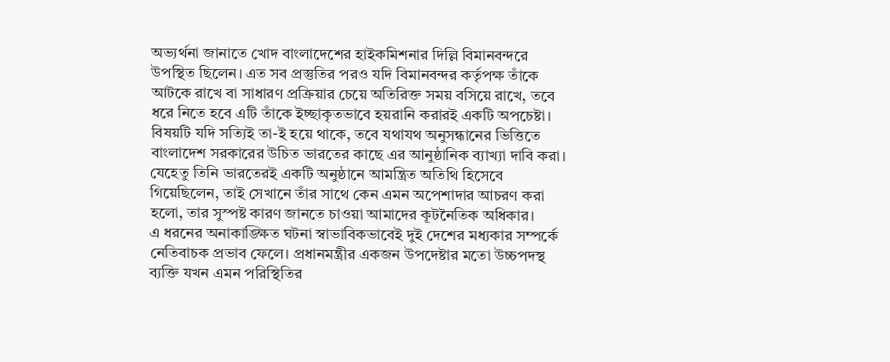অভ্যর্থনা জানাতে খোদ বাংলাদেশের হাইকমিশনার দিল্লি বিমানবন্দরে উপস্থিত ছিলেন। এত সব প্রস্তুতির পরও যদি বিমানবন্দর কর্তৃপক্ষ তাঁকে আটকে রাখে বা সাধারণ প্রক্রিয়ার চেয়ে অতিরিক্ত সময় বসিয়ে রাখে, তবে ধরে নিতে হবে এটি তাঁকে ইচ্ছাকৃতভাবে হয়রানি করারই একটি অপচেষ্টা।
বিষয়টি যদি সত্যিই তা-ই হয়ে থাকে, তবে যথাযথ অনুসন্ধানের ভিত্তিতে বাংলাদেশ সরকারের উচিত ভারতের কাছে এর আনুষ্ঠানিক ব্যাখ্যা দাবি করা। যেহেতু তিনি ভারতেরই একটি অনুষ্ঠানে আমন্ত্রিত অতিথি হিসেবে গিয়েছিলেন, তাই সেখানে তাঁর সাথে কেন এমন অপেশাদার আচরণ করা হলো, তার সুস্পষ্ট কারণ জানতে চাওয়া আমাদের কূটনৈতিক অধিকার।
এ ধরনের অনাকাঙ্ক্ষিত ঘটনা স্বাভাবিকভাবেই দুই দেশের মধ্যকার সম্পর্কে নেতিবাচক প্রভাব ফেলে। প্রধানমন্ত্রীর একজন উপদেষ্টার মতো উচ্চপদস্থ ব্যক্তি যখন এমন পরিস্থিতির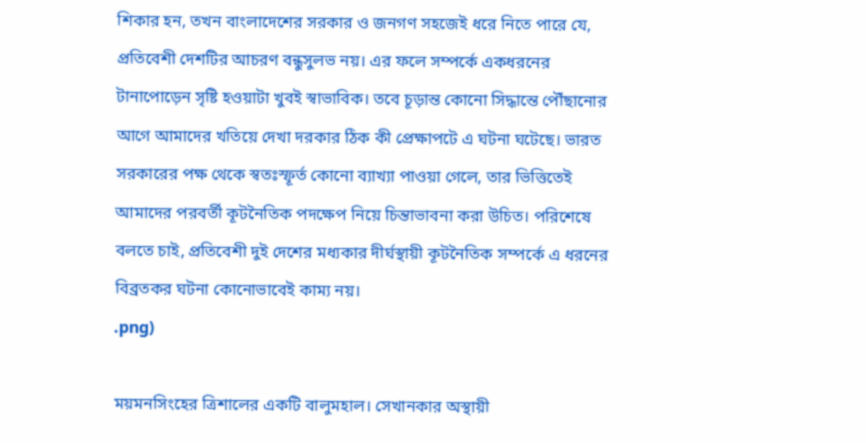শিকার হন, তখন বাংলাদেশের সরকার ও জনগণ সহজেই ধরে নিতে পারে যে, প্রতিবেশী দেশটির আচরণ বন্ধুসুলভ নয়। এর ফলে সম্পর্কে একধরনের টানাপোড়েন সৃষ্টি হওয়াটা খুবই স্বাভাবিক। তবে চূড়ান্ত কোনো সিদ্ধান্তে পৌঁছানোর আগে আমাদের খতিয়ে দেখা দরকার ঠিক কী প্রেক্ষাপটে এ ঘটনা ঘটেছে। ভারত সরকারের পক্ষ থেকে স্বতঃস্ফূর্ত কোনো ব্যাখ্যা পাওয়া গেলে, তার ভিত্তিতেই আমাদের পরবর্তী কূটনৈতিক পদক্ষেপ নিয়ে চিন্তাভাবনা করা উচিত। পরিশেষে বলতে চাই, প্রতিবেশী দুই দেশের মধ্যকার দীর্ঘস্থায়ী কূটনৈতিক সম্পর্কে এ ধরনের বিব্রতকর ঘটনা কোনোভাবেই কাম্য নয়।
.png)

ময়মনসিংহের ত্রিশালের একটি বালুমহাল। সেখানকার অস্থায়ী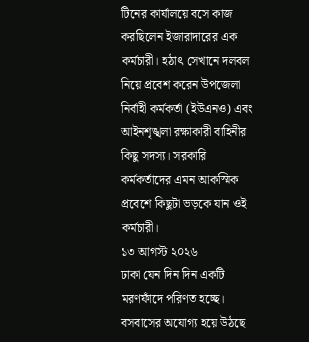টিনের কার্যালয়ে বসে কাজ করছিলেন ইজারাদারের এক কর্মচারী। হঠাৎ সেখানে দলবল নিয়ে প্রবেশ করেন উপজেলা নির্বাহী কর্মকর্তা (ইউএনও) এবং আইনশৃঙ্খলা রক্ষাকারী বাহিনীর কিছু সদস্য। সরকারি কর্মকর্তাদের এমন আকস্মিক প্রবেশে কিছুটা ভড়কে যান ওই কর্মচারী।
১৩ আগস্ট ২০২৬
ঢাকা যেন দিন দিন একটি মরণফাঁদে পরিণত হচ্ছে। বসবাসের অযোগ্য হয়ে উঠছে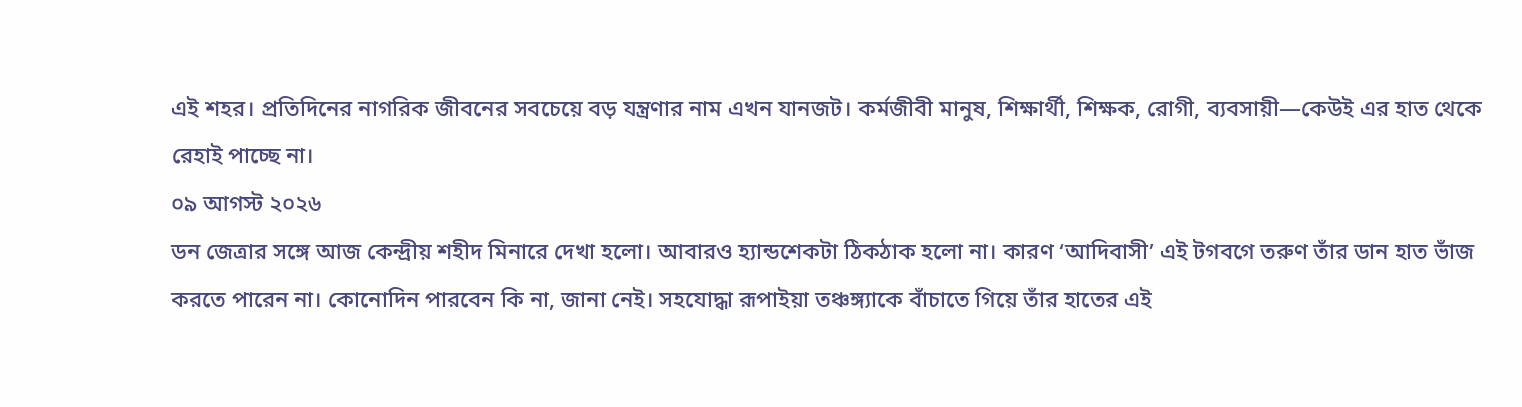এই শহর। প্রতিদিনের নাগরিক জীবনের সবচেয়ে বড় যন্ত্রণার নাম এখন যানজট। কর্মজীবী মানুষ, শিক্ষার্থী, শিক্ষক, রোগী, ব্যবসায়ী—কেউই এর হাত থেকে রেহাই পাচ্ছে না।
০৯ আগস্ট ২০২৬
ডন জেত্রার সঙ্গে আজ কেন্দ্রীয় শহীদ মিনারে দেখা হলো। আবারও হ্যান্ডশেকটা ঠিকঠাক হলো না। কারণ ‘আদিবাসী’ এই টগবগে তরুণ তাঁর ডান হাত ভাঁজ করতে পারেন না। কোনোদিন পারবেন কি না, জানা নেই। সহযোদ্ধা রূপাইয়া তঞ্চঙ্গ্যাকে বাঁচাতে গিয়ে তাঁর হাতের এই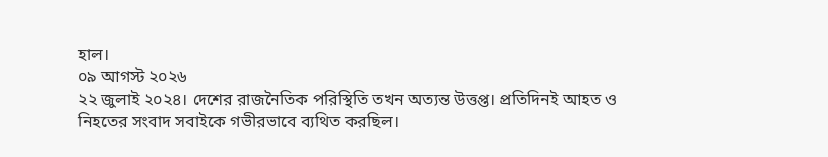হাল।
০৯ আগস্ট ২০২৬
২২ জুলাই ২০২৪। দেশের রাজনৈতিক পরিস্থিতি তখন অত্যন্ত উত্তপ্ত। প্রতিদিনই আহত ও নিহতের সংবাদ সবাইকে গভীরভাবে ব্যথিত করছিল।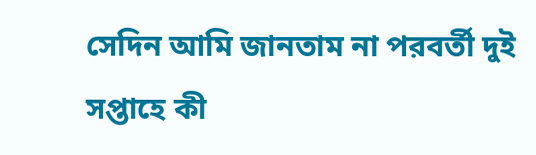সেদিন আমি জানতাম না পরবর্তী দুই সপ্তাহে কী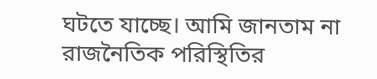ঘটতে যাচ্ছে। আমি জানতাম না রাজনৈতিক পরিস্থিতির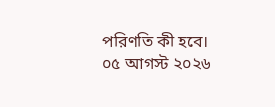পরিণতি কী হবে।
০৫ আগস্ট ২০২৬